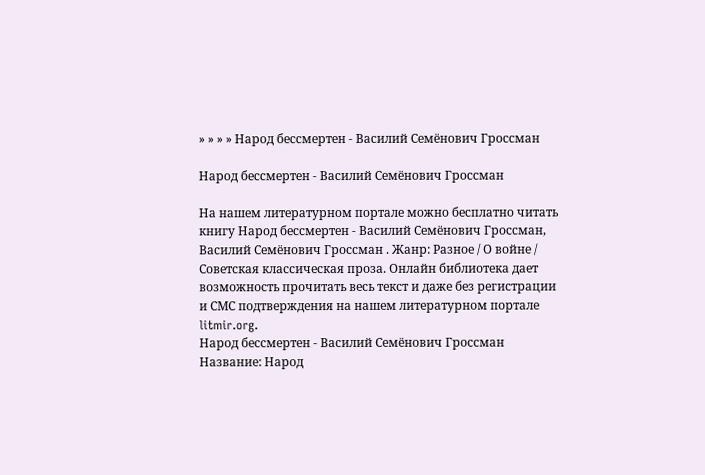» » » » Народ бессмертен - Василий Семёнович Гроссман

Народ бессмертен - Василий Семёнович Гроссман

На нашем литературном портале можно бесплатно читать книгу Народ бессмертен - Василий Семёнович Гроссман, Василий Семёнович Гроссман . Жанр: Разное / О войне / Советская классическая проза. Онлайн библиотека дает возможность прочитать весь текст и даже без регистрации и СМС подтверждения на нашем литературном портале litmir.org.
Народ бессмертен - Василий Семёнович Гроссман
Название: Народ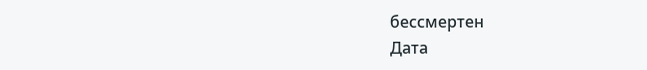бессмертен
Дата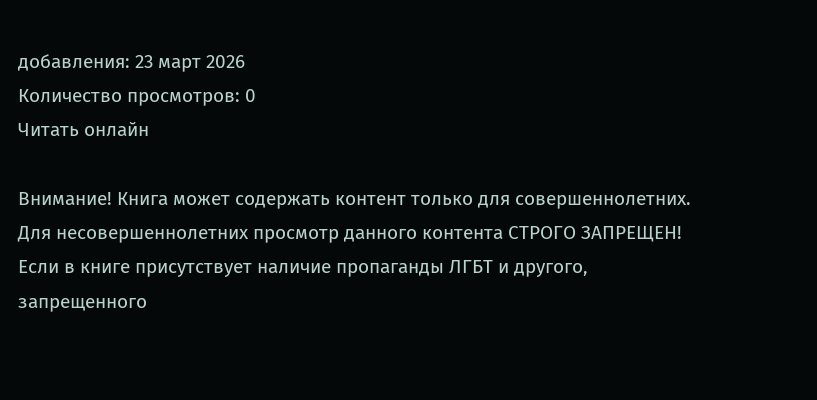добавления: 23 март 2026
Количество просмотров: 0
Читать онлайн

Внимание! Книга может содержать контент только для совершеннолетних. Для несовершеннолетних просмотр данного контента СТРОГО ЗАПРЕЩЕН! Если в книге присутствует наличие пропаганды ЛГБТ и другого, запрещенного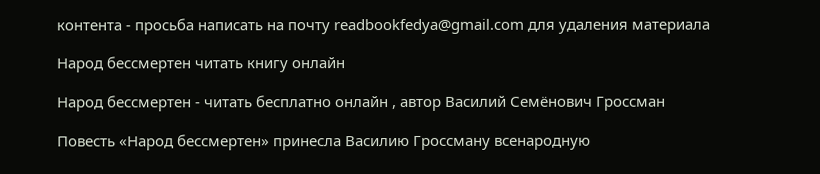контента - просьба написать на почту readbookfedya@gmail.com для удаления материала

Народ бессмертен читать книгу онлайн

Народ бессмертен - читать бесплатно онлайн , автор Василий Семёнович Гроссман

Повесть «Народ бессмертен» принесла Василию Гроссману всенародную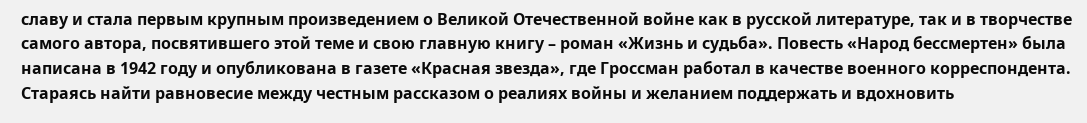славу и стала первым крупным произведением о Великой Отечественной войне как в русской литературе, так и в творчестве самого автора, посвятившего этой теме и свою главную книгу – роман «Жизнь и судьба». Повесть «Народ бессмертен» была написана в 1942 году и опубликована в газете «Красная звезда», где Гроссман работал в качестве военного корреспондента. Стараясь найти равновесие между честным рассказом о реалиях войны и желанием поддержать и вдохновить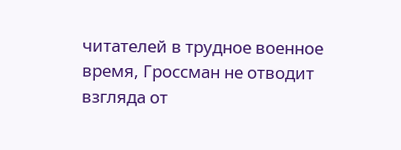читателей в трудное военное время, Гроссман не отводит взгляда от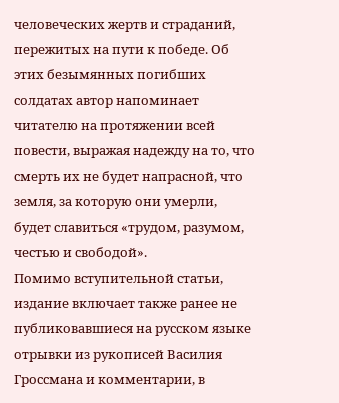человеческих жертв и страданий, пережитых на пути к победе. Об этих безымянных погибших солдатах автор напоминает читателю на протяжении всей повести, выражая надежду на то, что смерть их не будет напрасной, что земля, за которую они умерли, будет славиться «трудом, разумом, честью и свободой».
Помимо вступительной статьи, издание включает также ранее не публиковавшиеся на русском языке отрывки из рукописей Василия Гроссмана и комментарии, в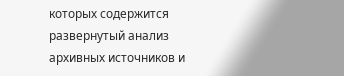которых содержится развернутый анализ архивных источников и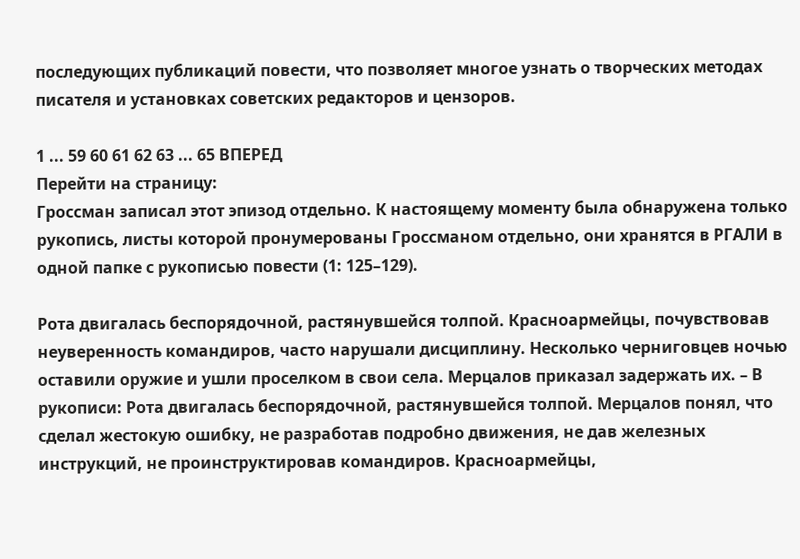последующих публикаций повести, что позволяет многое узнать о творческих методах писателя и установках советских редакторов и цензоров.

1 ... 59 60 61 62 63 ... 65 ВПЕРЕД
Перейти на страницу:
Гроссман записал этот эпизод отдельно. К настоящему моменту была обнаружена только рукопись, листы которой пронумерованы Гроссманом отдельно, они хранятся в РГАЛИ в одной папке с рукописью повести (1: 125–129).

Рота двигалась беспорядочной, растянувшейся толпой. Красноармейцы, почувствовав неуверенность командиров, часто нарушали дисциплину. Несколько черниговцев ночью оставили оружие и ушли проселком в свои села. Мерцалов приказал задержать их. – В рукописи: Рота двигалась беспорядочной, растянувшейся толпой. Мерцалов понял, что сделал жестокую ошибку, не разработав подробно движения, не дав железных инструкций, не проинструктировав командиров. Красноармейцы,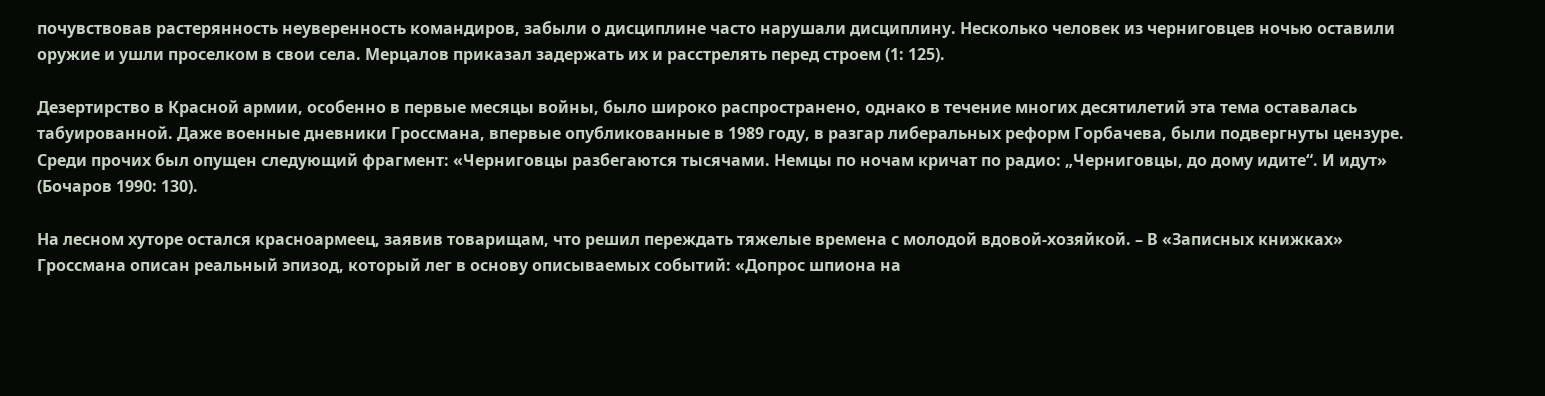почувствовав растерянность неуверенность командиров, забыли о дисциплине часто нарушали дисциплину. Несколько человек из черниговцев ночью оставили оружие и ушли проселком в свои села. Мерцалов приказал задержать их и расстрелять перед строем (1: 125).

Дезертирство в Красной армии, особенно в первые месяцы войны, было широко распространено, однако в течение многих десятилетий эта тема оставалась табуированной. Даже военные дневники Гроссмана, впервые опубликованные в 1989 году, в разгар либеральных реформ Горбачева, были подвергнуты цензуре. Среди прочих был опущен следующий фрагмент: «Черниговцы разбегаются тысячами. Немцы по ночам кричат по радио: „Черниговцы, до дому идите“. И идут» (Бочаров 1990: 130).

На лесном хуторе остался красноармеец, заявив товарищам, что решил переждать тяжелые времена с молодой вдовой-хозяйкой. – В «Записных книжках» Гроссмана описан реальный эпизод, который лег в основу описываемых событий: «Допрос шпиона на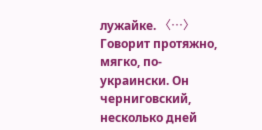лужайке. 〈…〉 Говорит протяжно, мягко, по-украински. Он черниговский, несколько дней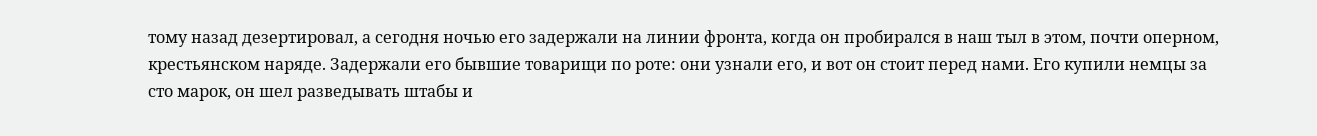тому назад дезертировал, а сегодня ночью его задержали на линии фронта, когда он пробирался в наш тыл в этом, почти оперном, крестьянском наряде. Задержали его бывшие товарищи по роте: они узнали его, и вот он стоит перед нами. Его купили немцы за сто марок, он шел разведывать штабы и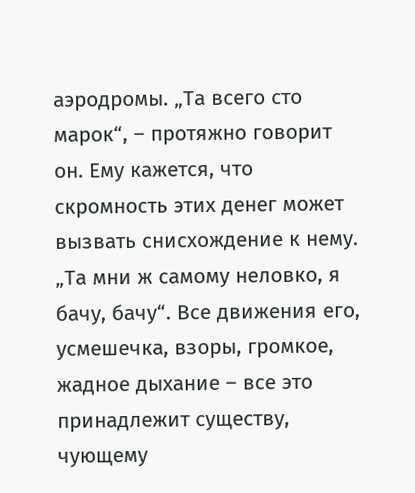аэродромы. „Та всего сто марок“, – протяжно говорит он. Ему кажется, что скромность этих денег может вызвать снисхождение к нему. „Та мни ж самому неловко, я бачу, бачу“. Все движения его, усмешечка, взоры, громкое, жадное дыхание – все это принадлежит существу, чующему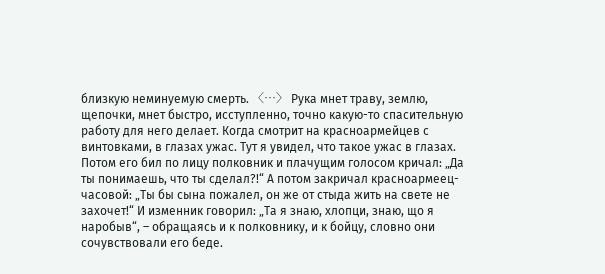близкую неминуемую смерть. 〈…〉 Рука мнет траву, землю, щепочки, мнет быстро, исступленно, точно какую-то спасительную работу для него делает. Когда смотрит на красноармейцев с винтовками, в глазах ужас. Тут я увидел, что такое ужас в глазах. Потом его бил по лицу полковник и плачущим голосом кричал: „Да ты понимаешь, что ты сделал?!“ А потом закричал красноармеец-часовой: „Ты бы сына пожалел, он же от стыда жить на свете не захочет!“ И изменник говорил: „Та я знаю, хлопци, знаю, що я наробыв“, – обращаясь и к полковнику, и к бойцу, словно они сочувствовали его беде.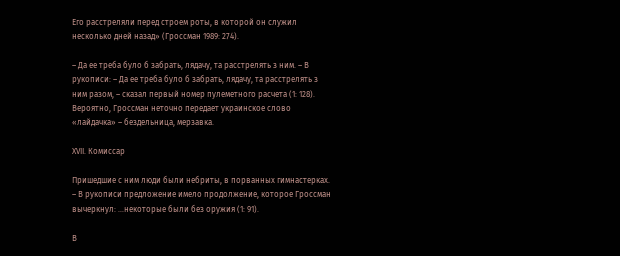Его расстреляли перед строем роты, в которой он служил несколько дней назад» (Гроссман 1989: 274).

– Да ее треба було б забрать, лядачу, та расстрелять з ним. – В рукописи: – Да ее треба було б забрать, лядачу, та расстрелять з ним разом, – сказал первый номер пулеметного расчета (1: 128). Вероятно, Гроссман неточно передает украинское слово «лайдачка» – бездельница, мерзавка.

XVII. Комиссар

Пришедшие с ним люди были небриты, в порванных гимнастерках. – В рукописи предложение имело продолжение, которое Гроссман вычеркнул: …некоторые были без оружия (1: 91).

В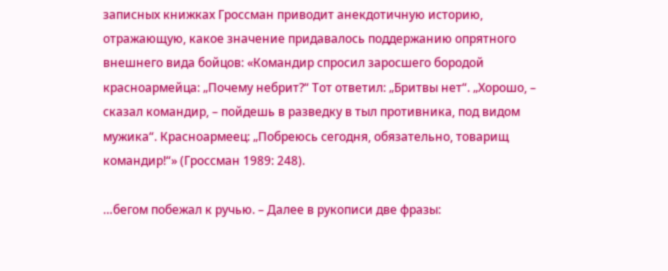записных книжках Гроссман приводит анекдотичную историю, отражающую, какое значение придавалось поддержанию опрятного внешнего вида бойцов: «Командир спросил заросшего бородой красноармейца: „Почему небрит?“ Тот ответил: „Бритвы нет“. „Хорошо, – сказал командир, – пойдешь в разведку в тыл противника, под видом мужика“. Красноармеец: „Побреюсь сегодня, обязательно, товарищ командир!“» (Гроссман 1989: 248).

…бегом побежал к ручью. – Далее в рукописи две фразы: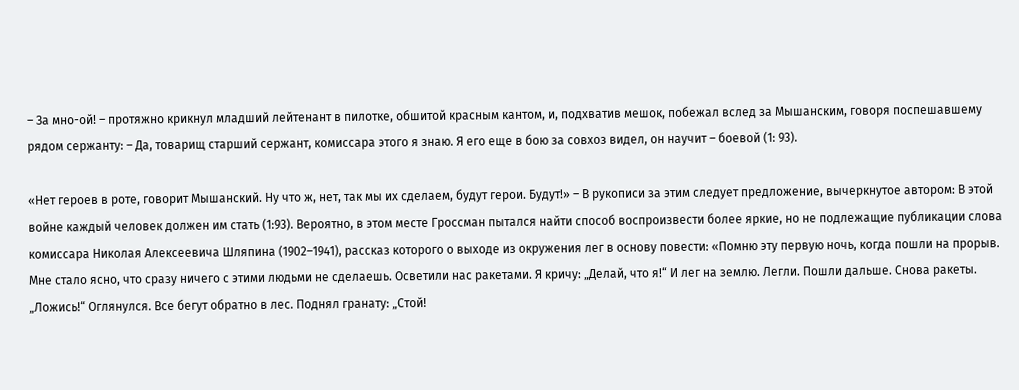– За мно-ой! – протяжно крикнул младший лейтенант в пилотке, обшитой красным кантом, и, подхватив мешок, побежал вслед за Мышанским, говоря поспешавшему рядом сержанту: – Да, товарищ старший сержант, комиссара этого я знаю. Я его еще в бою за совхоз видел, он научит – боевой (1: 93).

«Нет героев в роте, говорит Мышанский. Ну что ж, нет, так мы их сделаем, будут герои. Будут!» – В рукописи за этим следует предложение, вычеркнутое автором: В этой войне каждый человек должен им стать (1:93). Вероятно, в этом месте Гроссман пытался найти способ воспроизвести более яркие, но не подлежащие публикации слова комиссара Николая Алексеевича Шляпина (1902–1941), рассказ которого о выходе из окружения лег в основу повести: «Помню эту первую ночь, когда пошли на прорыв. Мне стало ясно, что сразу ничего с этими людьми не сделаешь. Осветили нас ракетами. Я кричу: „Делай, что я!“ И лег на землю. Легли. Пошли дальше. Снова ракеты. „Ложись!“ Оглянулся. Все бегут обратно в лес. Поднял гранату: „Стой!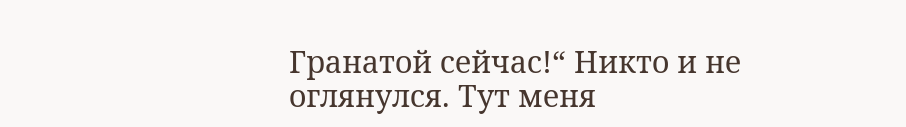Гранатой сейчас!“ Никто и не оглянулся. Тут меня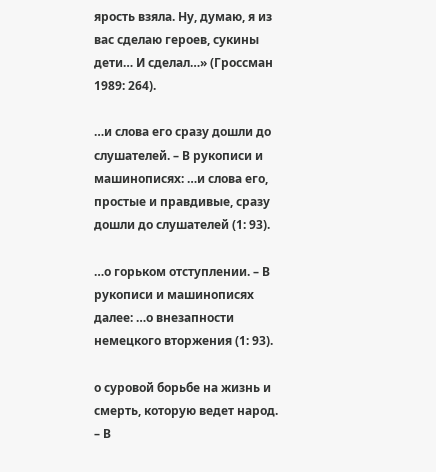ярость взяла. Ну, думаю, я из вас сделаю героев, сукины дети… И сделал…» (Гроссман 1989: 264).

…и слова его сразу дошли до слушателей. – В рукописи и машинописях: …и слова его, простые и правдивые, сразу дошли до слушателей (1: 93).

…о горьком отступлении. – В рукописи и машинописях далее: …о внезапности немецкого вторжения (1: 93).

о суровой борьбе на жизнь и смерть, которую ведет народ. – В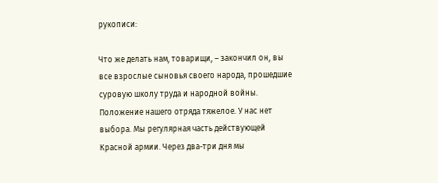рукописи:

Что же делать нам, товарищи, – закончил он, вы все взрослые сыновья своего народа, прошедшие суровую школу труда и народной войны. Положение нашего отряда тяжелое. У нас нет выбора. Мы регулярная часть действующей Красной армии. Через два-три дня мы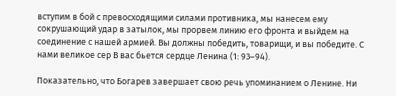вступим в бой с превосходящими силами противника, мы нанесем ему сокрушающий удар в затылок, мы прорвем линию его фронта и выйдем на соединение с нашей армией. Вы должны победить, товарищи, и вы победите. С нами великое сер В вас бьется сердце Ленина (1: 93–94).

Показательно, что Богарев завершает свою речь упоминанием о Ленине. Ни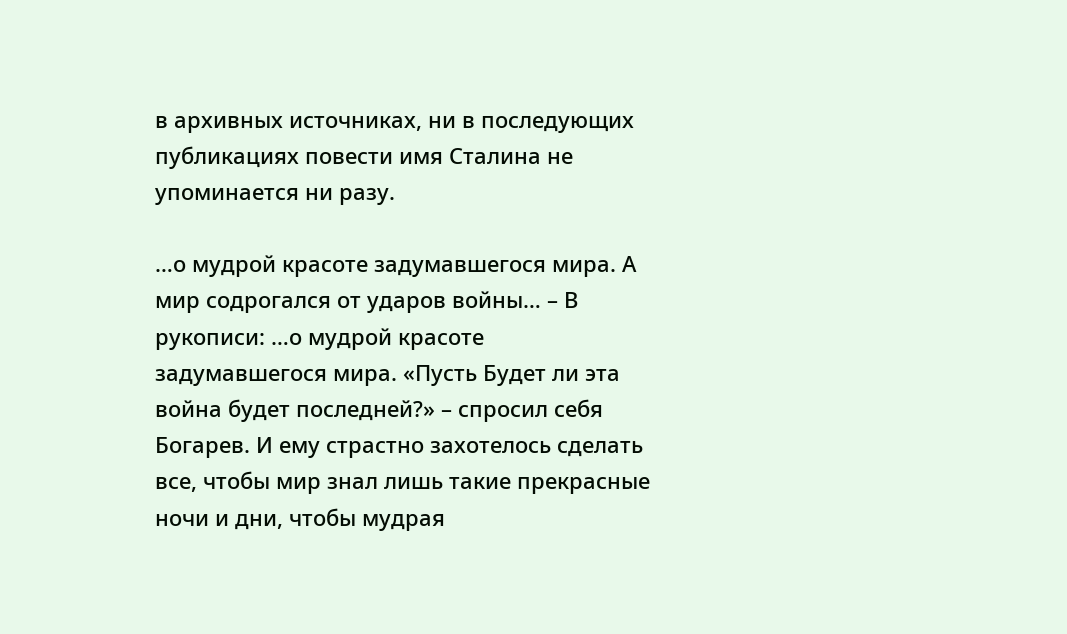в архивных источниках, ни в последующих публикациях повести имя Сталина не упоминается ни разу.

…о мудрой красоте задумавшегося мира. А мир содрогался от ударов войны… – В рукописи: …о мудрой красоте задумавшегося мира. «Пусть Будет ли эта война будет последней?» – спросил себя Богарев. И ему страстно захотелось сделать все, чтобы мир знал лишь такие прекрасные ночи и дни, чтобы мудрая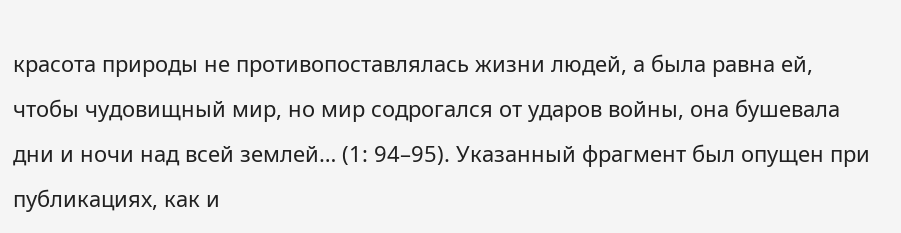красота природы не противопоставлялась жизни людей, а была равна ей, чтобы чудовищный мир, но мир содрогался от ударов войны, она бушевала дни и ночи над всей землей… (1: 94–95). Указанный фрагмент был опущен при публикациях, как и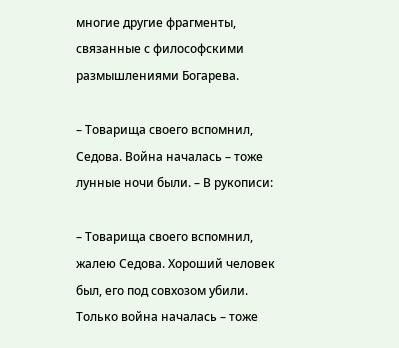многие другие фрагменты, связанные с философскими размышлениями Богарева.

– Товарища своего вспомнил, Седова. Война началась – тоже лунные ночи были. – В рукописи:

– Товарища своего вспомнил, жалею Седова. Хороший человек был, его под совхозом убили. Только война началась – тоже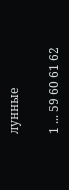лунные

1 ... 59 60 61 62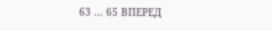63 ... 65 ВПЕРЕД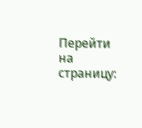Перейти на страницу: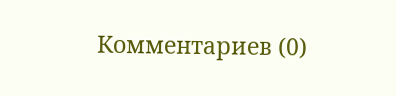Комментариев (0)